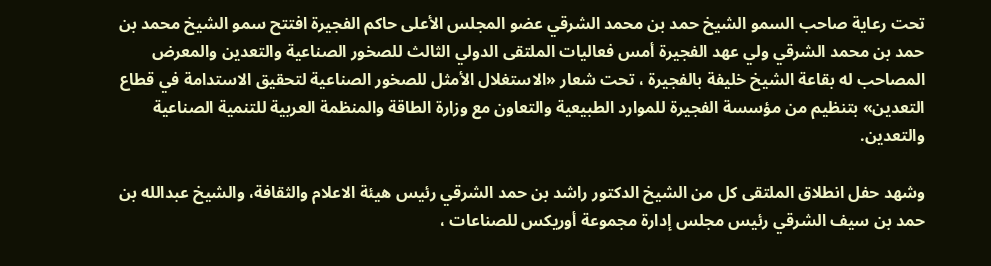تحت رعاية صاحب السمو الشيخ حمد بن محمد الشرقي عضو المجلس الأعلى حاكم الفجيرة افتتح سمو الشيخ محمد بن حمد بن محمد الشرقي ولي عهد الفجيرة أمس فعاليات الملتقى الدولي الثالث للصخور الصناعية والتعدين والمعرض المصاحب له بقاعة الشيخ خليفة بالفجيرة ، تحت شعار «الاستغلال الأمثل للصخور الصناعية لتحقيق الاستدامة في قطاع التعدين» بتنظيم من مؤسسة الفجيرة للموارد الطبيعية والتعاون مع وزارة الطاقة والمنظمة العربية للتنمية الصناعية والتعدين.

وشهد حفل انطلاق الملتقى كل من الشيخ الدكتور راشد بن حمد الشرقي رئيس هيئة الاعلام والثقافة، والشيخ عبدالله بن حمد بن سيف الشرقي رئيس مجلس إدارة مجموعة أوريكس للصناعات ،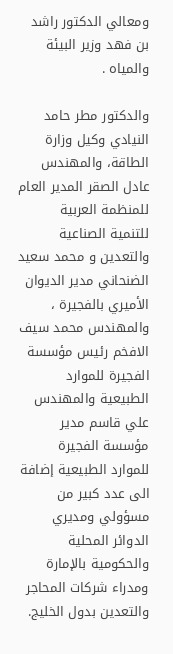ومعالي الدكتور راشد بن فهد وزير البيئة والمياه .

والدكتور مطر حامد النيادي وكيل وزارة الطاقة، والمهندس عادل الصقر المدير العام للمنظمة العربية للتنمية الصناعية والتعدين و محمد سعيد الضنحاني مدير الديوان الأميري بالفجيرة ، والمهندس محمد سيف الافخم رئيس مؤسسة الفجيرة للموارد الطبيعية والمهندس علي قاسم مدير مؤسسة الفجيرة للموارد الطبيعية إضافة الى عدد كبير من مسؤولي ومديري الدوائر المحلية والحكومية بالإمارة ومدراء شركات المحاجر والتعدين بدول الخليج.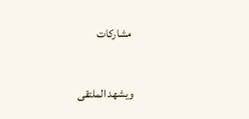مشاركات

ويشهد الملتقى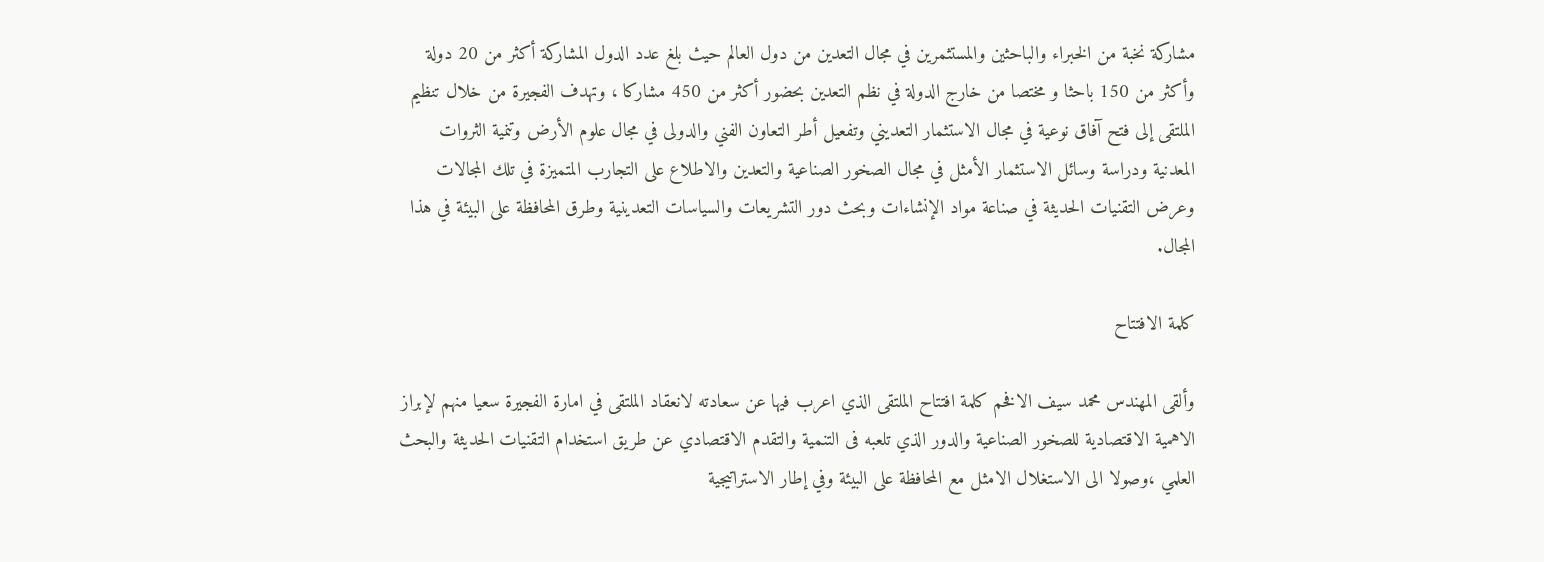مشاركة نخبة من الخبراء والباحثين والمستثمرين في مجال التعدين من دول العالم حيث بلغ عدد الدول المشاركة أكثر من 20 دولة وأكثر من 150 باحثا و مختصا من خارج الدولة في نظم التعدين بحضور أكثر من 450 مشاركا ، وتهدف الفجيرة من خلال تنظيم الملتقى إلى فتح آفاق نوعية في مجال الاستثمار التعديني وتفعيل أطر التعاون الفني والدولى في مجال علوم الأرض وتنمية الثروات المعدنية ودراسة وسائل الاستثمار الأمثل في مجال الصخور الصناعية والتعدين والاطلاع على التجارب المتميزة في تلك المجالات وعرض التقنيات الحديثة في صناعة مواد الإنشاءات وبحث دور التشريعات والسياسات التعدينية وطرق المحافظة على البيئة في هذا المجال.

كلمة الافتتاح

وألقى المهندس محمد سيف الافخم كلمة افتتاح الملتقى الذي اعرب فيها عن سعادته لانعقاد الملتقى في امارة الفجيرة سعيا منهم لإبراز الاهمية الاقتصادية للصخور الصناعية والدور الذي تلعبه فى التنمية والتقدم الاقتصادي عن طريق استخدام التقنيات الحديثة والبحث العلمي ،وصولا الى الاستغلال الامثل مع المحافظة على البيئة وفي إطار الاستراتيجية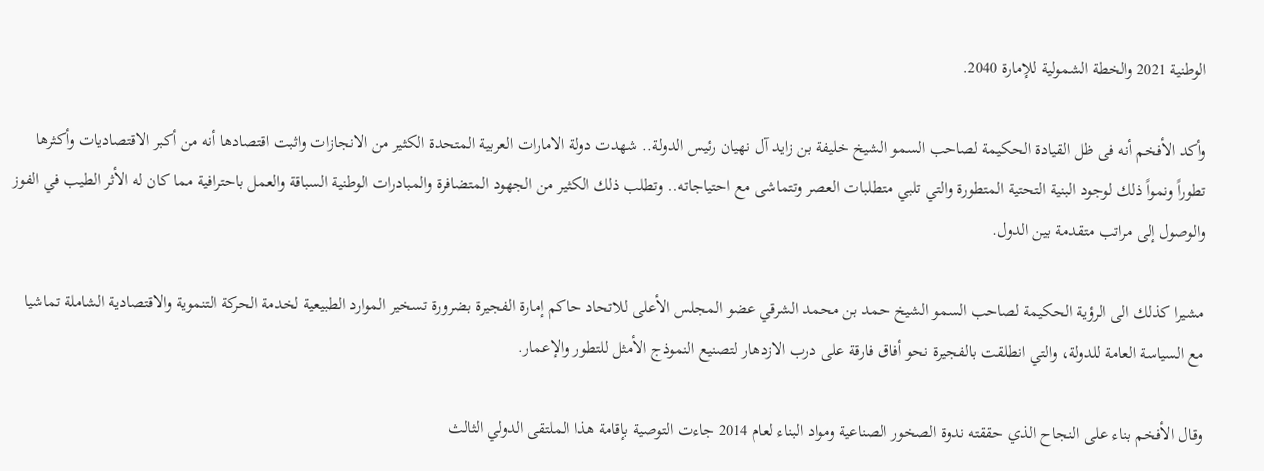الوطنية 2021 والخطة الشمولية للإمارة 2040.

وأكد الأفخم أنه فى ظل القيادة الحكيمة لصاحب السمو الشيخ خليفة بن زايد آل نهيان رئيس الدولة.. شهدت دولة الامارات العربية المتحدة الكثير من الانجازات واثبت اقتصادها أنه من أكبر الاقتصاديات وأكثرها تطوراً ونمواً ذلك لوجود البنية التحتية المتطورة والتي تلبي متطلبات العصر وتتماشى مع احتياجاته.. وتطلب ذلك الكثير من الجهود المتضافرة والمبادرات الوطنية السباقة والعمل باحترافية مما كان له الأثر الطيب في الفوز والوصول إلى مراتب متقدمة بين الدول.

مشيرا كذلك الى الرؤية الحكيمة لصاحب السمو الشيخ حمد بن محمد الشرقي عضو المجلس الأعلى للاتحاد حاكم إمارة الفجيرة بضرورة تسخير الموارد الطبيعية لخدمة الحركة التنموية والاقتصادية الشاملة تماشيا مع السياسة العامة للدولة، والتي انطلقت بالفجيرة نحو أفاق فارقة على درب الازدهار لتصنيع النموذج الأمثل للتطور والإعمار.

وقال الأفخم بناء على النجاح الذي حققته ندوة الصخور الصناعية ومواد البناء لعام 2014 جاءت التوصية بإقامة هذا الملتقى الدولي الثالث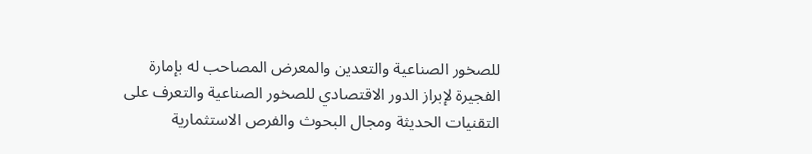للصخور الصناعية والتعدين والمعرض المصاحب له بإمارة الفجيرة لإبراز الدور الاقتصادي للصخور الصناعية والتعرف على التقنيات الحديثة ومجال البحوث والفرص الاستثمارية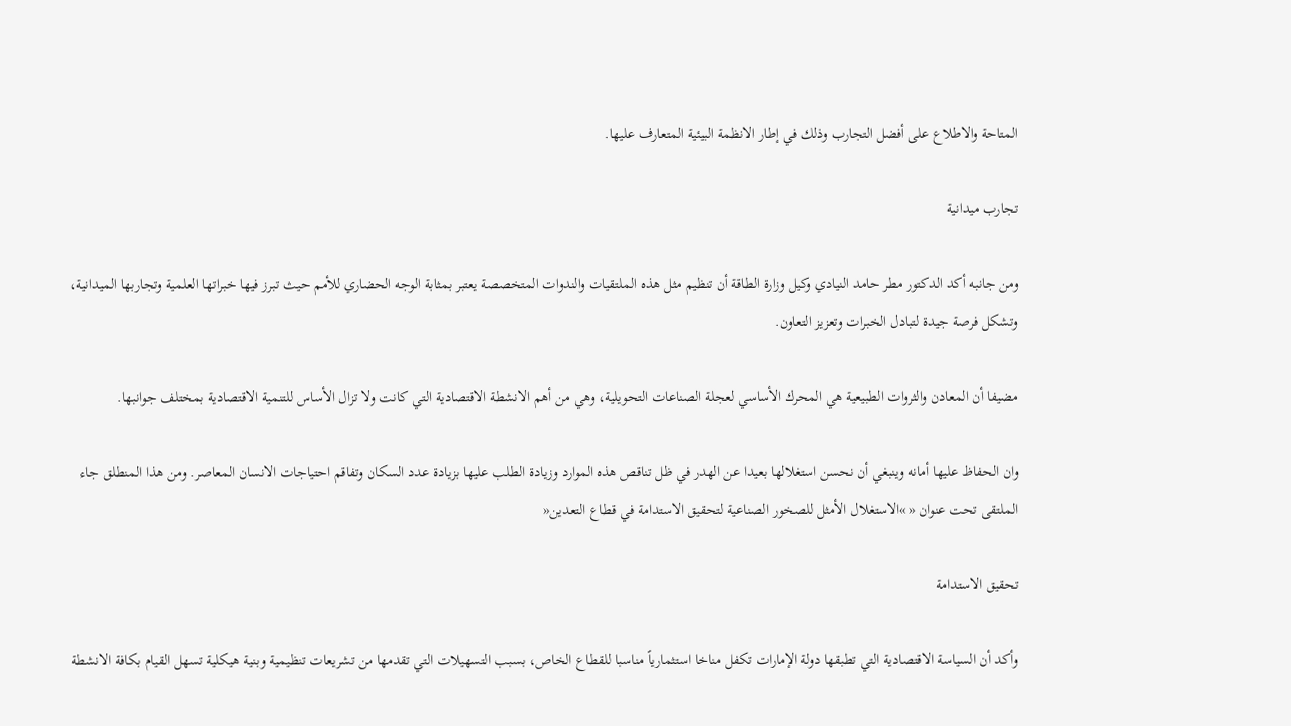المتاحة والاطلاع على أفضل التجارب وذلك في إطار الانظمة البيئية المتعارف عليها.

تجارب ميدانية

ومن جانبه أكد الدكتور مطر حامد النيادي وكيل وزارة الطاقة أن تنظيم مثل هذه الملتقيات والندوات المتخصصة يعتبر بمثابة الوجه الحضاري للأمم حيث تبرز فيها خبراتها العلمية وتجاربها الميدانية، وتشكل فرصة جيدة لتبادل الخبرات وتعزيز التعاون.

مضيفا أن المعادن والثروات الطبيعية هي المحرك الأساسي لعجلة الصناعات التحويلية، وهي من أهم الانشطة الاقتصادية التي كانت ولا تزال الأساس للتنمية الاقتصادية بمختلف جوانبها.

وان الحفاظ عليها أمانه وينبغي أن نحسن استغلالها بعيدا عن الهدر في ظل تناقص هذه الموارد وزيادة الطلب عليها بزيادة عدد السكان وتفاقم احتياجات الانسان المعاصر. ومن هذا المنطلق جاء الملتقى تحت عنوان « »الاستغلال الأمثل للصخور الصناعية لتحقيق الاستدامة في قطاع التعدين«

تحقيق الاستدامة

وأكد أن السياسة الاقتصادية التي تطبقها دولة الإمارات تكفل مناخا استثمارياً مناسبا للقطاع الخاص، بسبب التسهيلات التي تقدمها من تشريعات تنظيمية وبنية هيكلية تسهل القيام بكافة الانشطة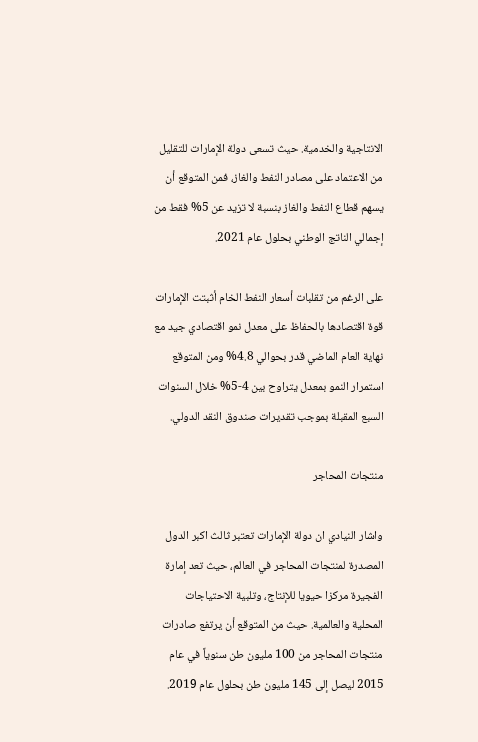الانتاجية والخدمية. حيث تسعى دولة الإمارات للتقليل من الاعتماد على مصادر النفط والغاز، فمن المتوقع أن يسهم قطاع النفط والغاز بنسبة لا تزيد عن 5% فقط من إجمالي الناتج الوطني بحلول عام 2021.

على الرغم من تقلبات أسعار النفط الخام أثبتت الإمارات قوة اقتصادها بالحفاظ على معدل نمو اقتصادي جيد مع نهاية العام الماضي قدر بحوالي 4.8% ومن المتوقع استمرار النمو بمعدل يتراوح بين 4-5% خلال السنوات السبع المقبلة بموجب تقديرات صندوق النقد الدولي.

منتجات المحاجر

واشار النيادي ان دولة الإمارات تعتبر ثالث اكبر الدول المصدرة لمنتجات المحاجر في العالم، حيث تعد إمارة الفجيرة مركزا حيويا للإنتاج، وتلبية الاحتياجات المحلية والعالمية. حيث من المتوقع أن يرتفع صادرات منتجات المحاجر من 100 مليون طن سنوياً في عام 2015 ليصل إلى 145 مليون طن بحلول عام 2019.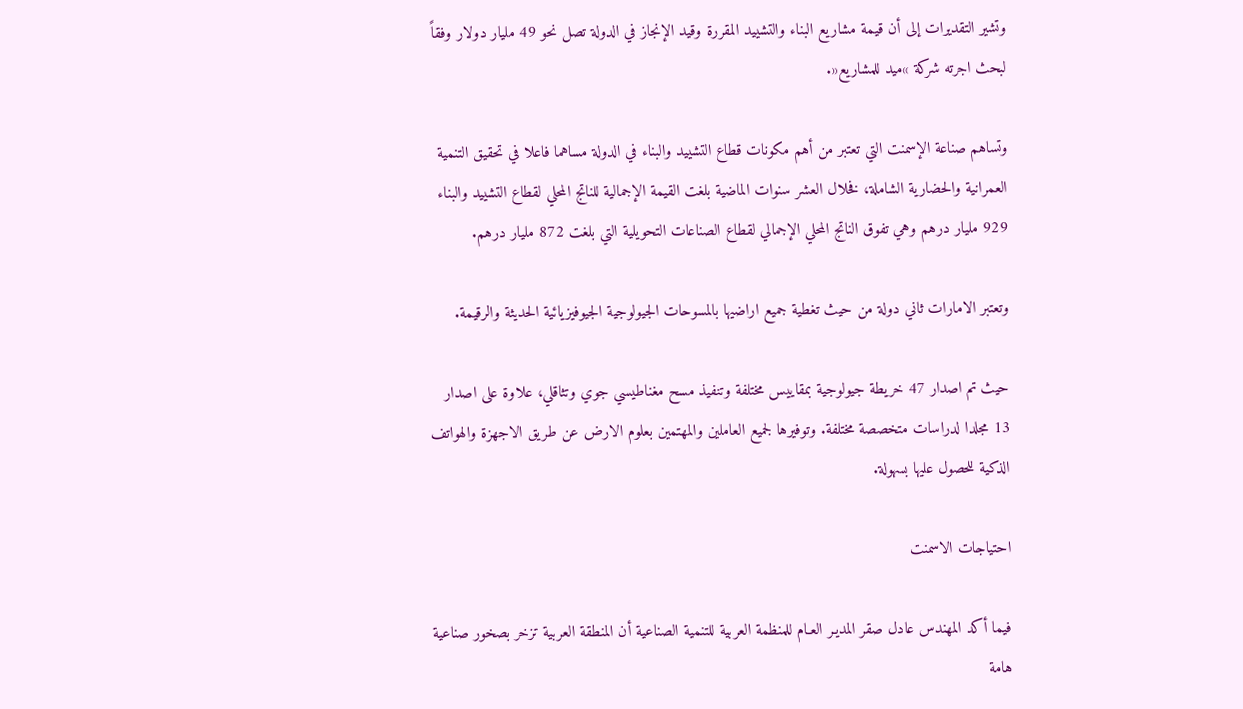وتشير التقديرات إلى أن قيمة مشاريع البناء والتشييد المقررة وقيد الإنجاز في الدولة تصل نحو 49 مليار دولار وفقاً لبحث اجرته شركة »ميد للمشاريع«.

وتساهم صناعة الإسمنت التي تعتبر من أهم مكونات قطاع التشييد والبناء في الدولة مساهما فاعلا في تحقيق التنمية العمرانية والحضارية الشاملة، فخلال العشر سنوات الماضية بلغت القيمة الإجمالية للناتج المحلي لقطاع التشييد والبناء 929 مليار درهم وهي تفوق الناتج المحلي الإجمالي لقطاع الصناعات التحويلية التي بلغت 872 مليار درهم.

وتعتبر الامارات ثاني دولة من حيث تغطية جميع اراضيها بالمسوحات الجيولوجية الجيوفيزيائية الحديثة والرقيمة.

حيث تم اصدار 47 خريطة جيولوجية بمقاييس مختلفة وتنفيذ مسح مغناطيسي جوي وتثاقلي، علاوة على اصدار 13 مجلدا لدراسات متخصصة مختلفة. وتوفيرها لجميع العاملين والمهتمين بعلوم الارض عن طريق الاجهزة والهواتف الذكية للحصول عليها بسهولة.

احتياجات الاسمنت

فيما أكد المهندس عادل صقر المديـر العـام للمنظمة العربية للتنمية الصناعية أن المنطقة العربية تزخر بصخور صناعية هامة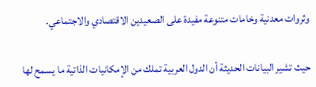وثروات معدنية وخامات متنوعة مفيدة على الصعيدين الاقتصادي والاجتماعي.

حيث تشير البيانات الحديثة أن الدول العربية تملك من الإمكانيات الذاتية ما يسمح لها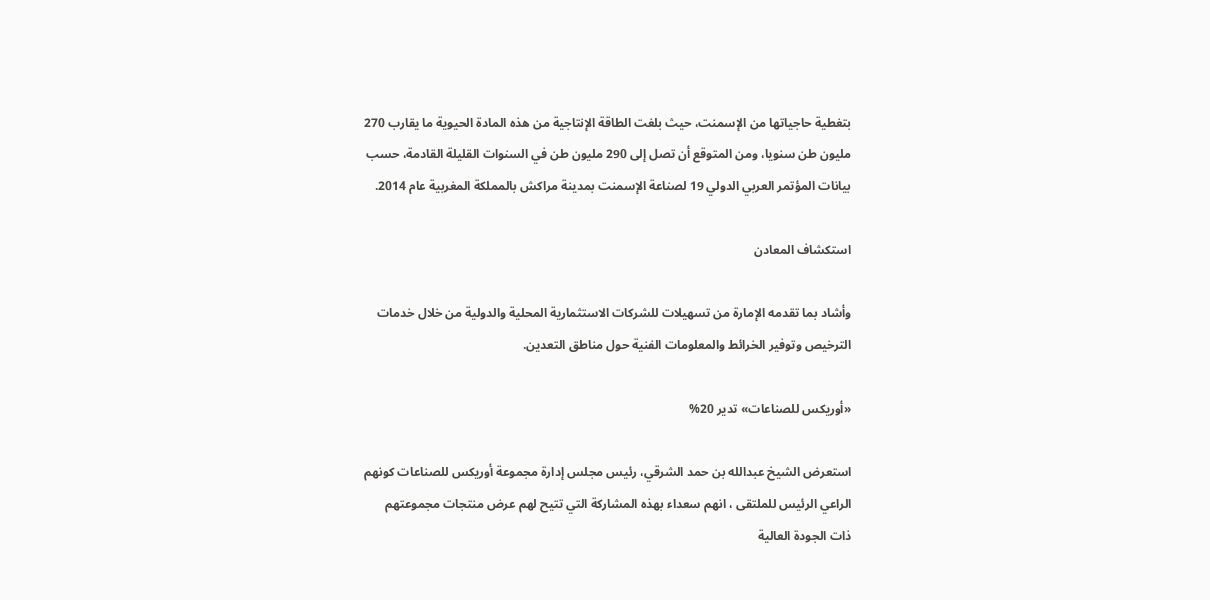بتغطية حاجياتها من الإسمنت، حيث بلغت الطاقة الإنتاجية من هذه المادة الحيوية ما يقارب 270 مليون طن سنويا، ومن المتوقع أن تصل إلى 290 مليون طن في السنوات القليلة القادمة، حسب بيانات المؤتمر العربي الدولي 19 لصناعة الإسمنت بمدينة مراكش بالمملكة المغربية عام 2014.

استكشاف المعادن

وأشاد بما تقدمه الإمارة من تسهيلات للشركات الاستثمارية المحلية والدولية من خلال خدمات الترخيص وتوفير الخرائط والمعلومات الفنية حول مناطق التعدين.

«أوريكس للصناعات» تدير 20%

استعرض الشيخ عبدالله بن حمد الشرقي، رئيس مجلس إدارة مجموعة أوريكس للصناعات كونهم الراعي الرئيس للملتقى ، انهم سعداء بهذه المشاركة التي تتيح لهم عرض منتجات مجموعتهم ذات الجودة العالية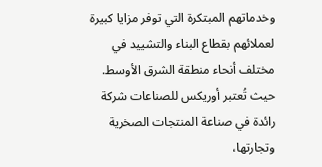وخدماتهم المبتكرة التي توفر مزايا كبيرة لعملائهم بقطاع البناء والتشييد في مختلف أنحاء منطقة الشرق الأوسط. حيث تُعتبر أوريكس للصناعات شركة رائدة في صناعة المنتجات الصخرية وتجارتها،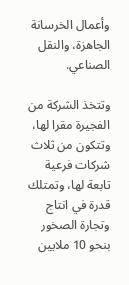وأعمال الخرسانة الجاهزة، والنقل الصناعي.

وتتخذ الشركة من الفجيرة مقرا لها، وتتكون من ثلاث شركات فرعية تابعة لها، وتمتلك قدرة في انتاج وتجارة الصخور بنحو 10 ملايين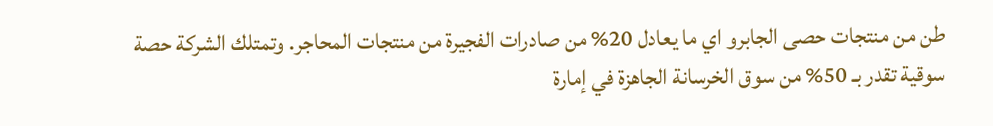طن من منتجات حصى الجابرو اي ما يعادل 20% من صادرات الفجيرة من منتجات المحاجر. وتمتلك الشركة حصة سوقية تقدر بـ 50% من سوق الخرسانة الجاهزة في إمارة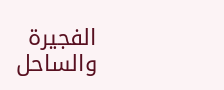الفجيرة والساحل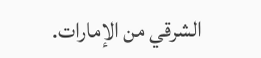الشرقي من الإمارات.